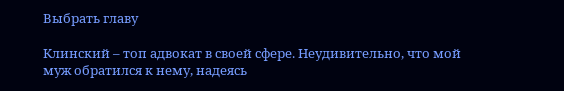Выбрать главу

Клинский – топ адвокат в своей сфере. Неудивительно, что мой муж обратился к нему, надеясь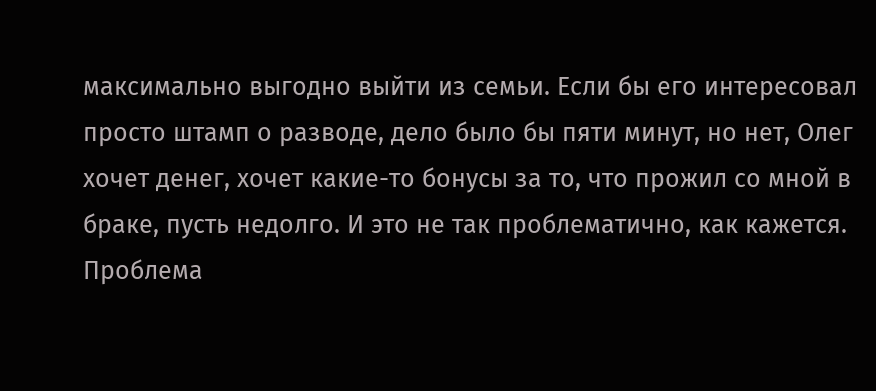максимально выгодно выйти из семьи. Если бы его интересовал просто штамп о разводе, дело было бы пяти минут, но нет, Олег хочет денег, хочет какие-то бонусы за то, что прожил со мной в браке, пусть недолго. И это не так проблематично, как кажется. Проблема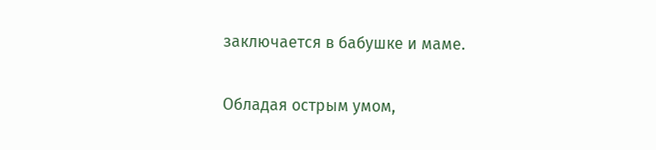заключается в бабушке и маме.

Обладая острым умом,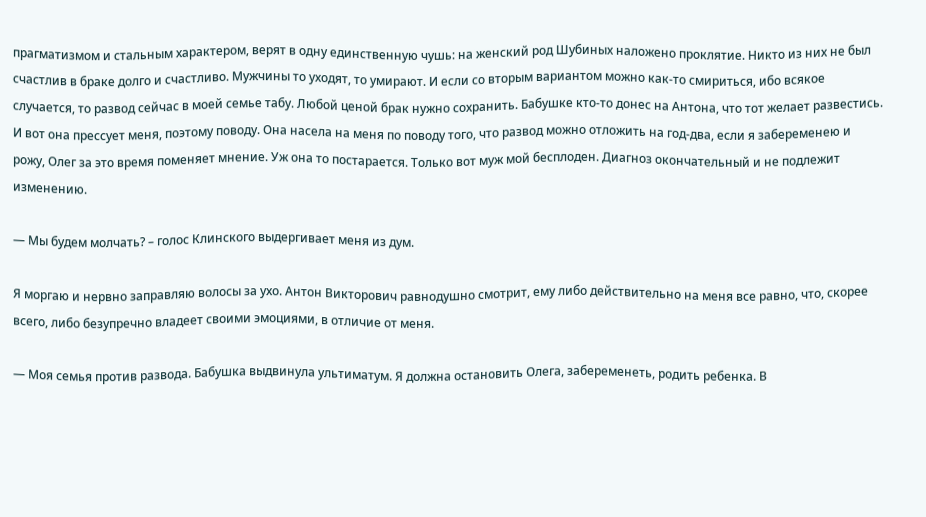прагматизмом и стальным характером, верят в одну единственную чушь: на женский род Шубиных наложено проклятие. Никто из них не был счастлив в браке долго и счастливо. Мужчины то уходят, то умирают. И если со вторым вариантом можно как-то смириться, ибо всякое случается, то развод сейчас в моей семье табу. Любой ценой брак нужно сохранить. Бабушке кто-то донес на Антона, что тот желает развестись. И вот она прессует меня, поэтому поводу. Она насела на меня по поводу того, что развод можно отложить на год-два, если я забеременею и рожу, Олег за это время поменяет мнение. Уж она то постарается. Только вот муж мой бесплоден. Диагноз окончательный и не подлежит изменению.

— Мы будем молчать? – голос Клинского выдергивает меня из дум.

Я моргаю и нервно заправляю волосы за ухо. Антон Викторович равнодушно смотрит, ему либо действительно на меня все равно, что, скорее всего, либо безупречно владеет своими эмоциями, в отличие от меня.

— Моя семья против развода. Бабушка выдвинула ультиматум. Я должна остановить Олега, забеременеть, родить ребенка. В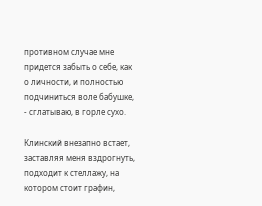противном случае мне придется забыть о себе, как о личности, и полностью подчиниться воле бабушке, - сглатываю, в горле сухо.

Клинский внезапно встает, заставляя меня вздрогнуть, подходит к стеллажу, на котором стоит графин,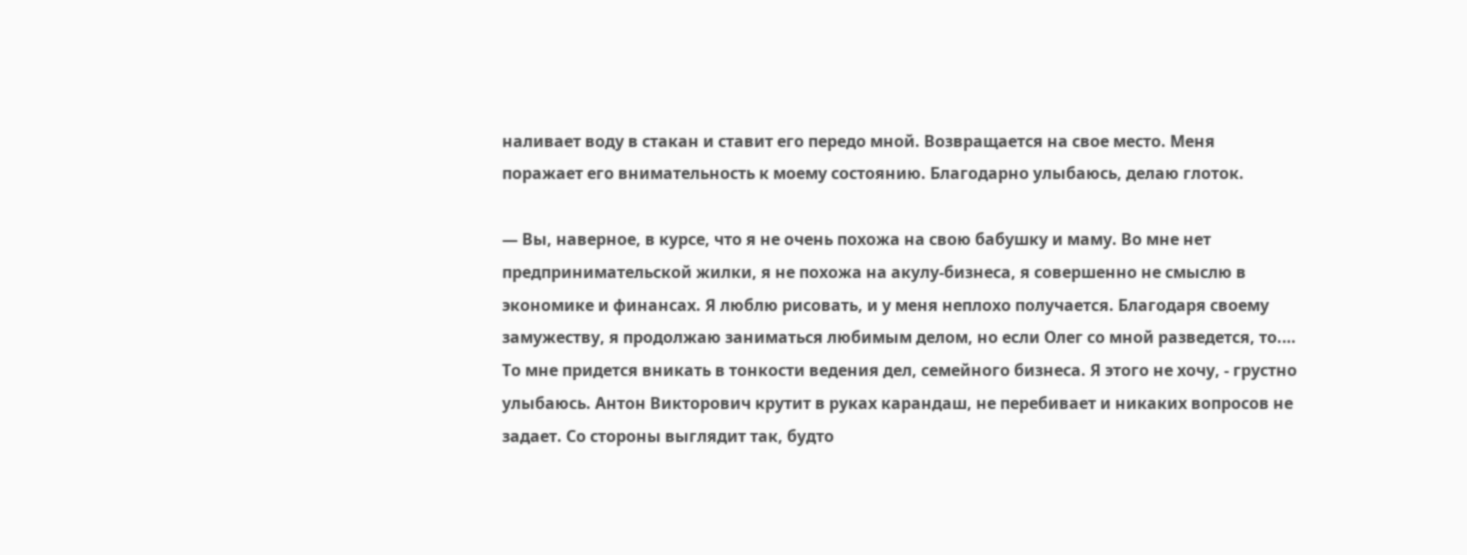наливает воду в стакан и ставит его передо мной. Возвращается на свое место. Меня поражает его внимательность к моему состоянию. Благодарно улыбаюсь, делаю глоток.

— Вы, наверное, в курсе, что я не очень похожа на свою бабушку и маму. Во мне нет предпринимательской жилки, я не похожа на акулу-бизнеса, я совершенно не смыслю в экономике и финансах. Я люблю рисовать, и у меня неплохо получается. Благодаря своему замужеству, я продолжаю заниматься любимым делом, но если Олег со мной разведется, то.… То мне придется вникать в тонкости ведения дел, семейного бизнеса. Я этого не хочу, - грустно улыбаюсь. Антон Викторович крутит в руках карандаш, не перебивает и никаких вопросов не задает. Со стороны выглядит так, будто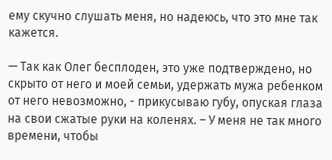ему скучно слушать меня, но надеюсь, что это мне так кажется.

— Так как Олег бесплоден, это уже подтверждено, но скрыто от него и моей семьи, удержать мужа ребенком от него невозможно, - прикусываю губу, опуская глаза на свои сжатые руки на коленях. – У меня не так много времени, чтобы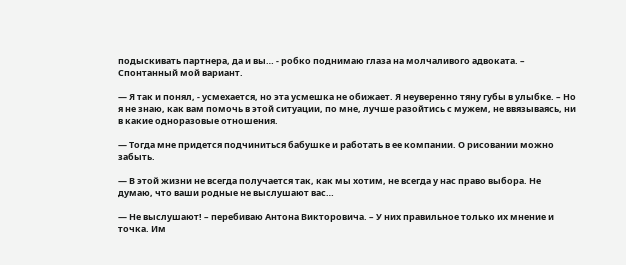подыскивать партнера, да и вы… - робко поднимаю глаза на молчаливого адвоката. – Спонтанный мой вариант.

— Я так и понял, - усмехается, но эта усмешка не обижает. Я неуверенно тяну губы в улыбке. – Но я не знаю, как вам помочь в этой ситуации, по мне, лучше разойтись с мужем, не ввязываясь, ни в какие одноразовые отношения.

— Тогда мне придется подчиниться бабушке и работать в ее компании. О рисовании можно забыть.

— В этой жизни не всегда получается так, как мы хотим, не всегда у нас право выбора. Не думаю, что ваши родные не выслушают вас…

— Не выслушают! – перебиваю Антона Викторовича. – У них правильное только их мнение и точка. Им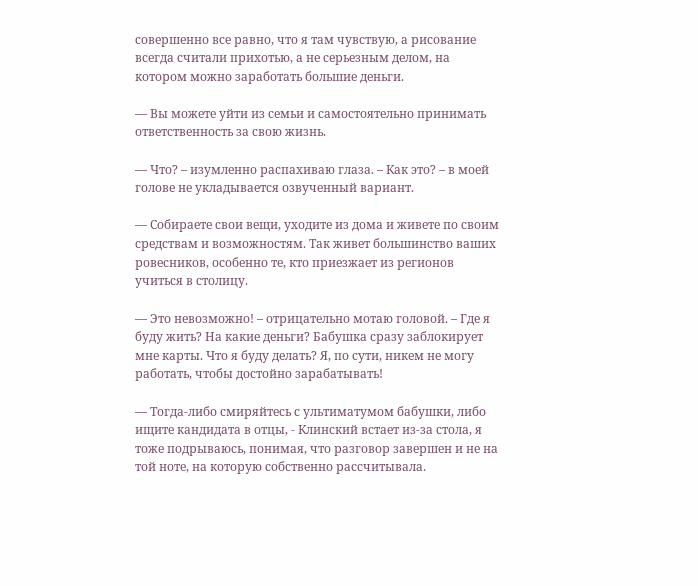совершенно все равно, что я там чувствую, а рисование всегда считали прихотью, а не серьезным делом, на котором можно заработать большие деньги.

— Вы можете уйти из семьи и самостоятельно принимать ответственность за свою жизнь.

— Что? – изумленно распахиваю глаза. – Как это? – в моей голове не укладывается озвученный вариант.

— Собираете свои вещи, уходите из дома и живете по своим средствам и возможностям. Так живет большинство ваших ровесников, особенно те, кто приезжает из регионов учиться в столицу.

— Это невозможно! – отрицательно мотаю головой. – Где я буду жить? На какие деньги? Бабушка сразу заблокирует мне карты. Что я буду делать? Я, по сути, никем не могу работать, чтобы достойно зарабатывать!

— Тогда-либо смиряйтесь с ультиматумом бабушки, либо ищите кандидата в отцы, - Клинский встает из-за стола, я тоже подрываюсь, понимая, что разговор завершен и не на той ноте, на которую собственно рассчитывала.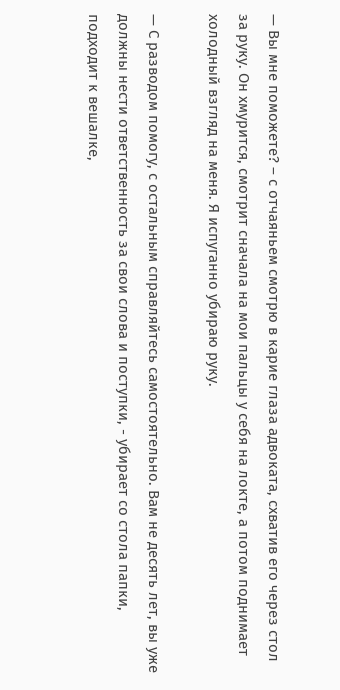— Вы мне поможете? – с отчаяньем смотрю в карие глаза адвоката, схватив его через стол за руку. Он хмурится, смотрит сначала на мои пальцы у себя на локте, а потом поднимает холодный взгляд на меня. Я испуганно убираю руку.

— С разводом помогу, с остальным справляйтесь самостоятельно. Вам не десять лет, вы уже должны нести ответственность за свои слова и поступки, - убирает со стола папки, подходит к вешалке,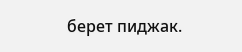берет пиджак.